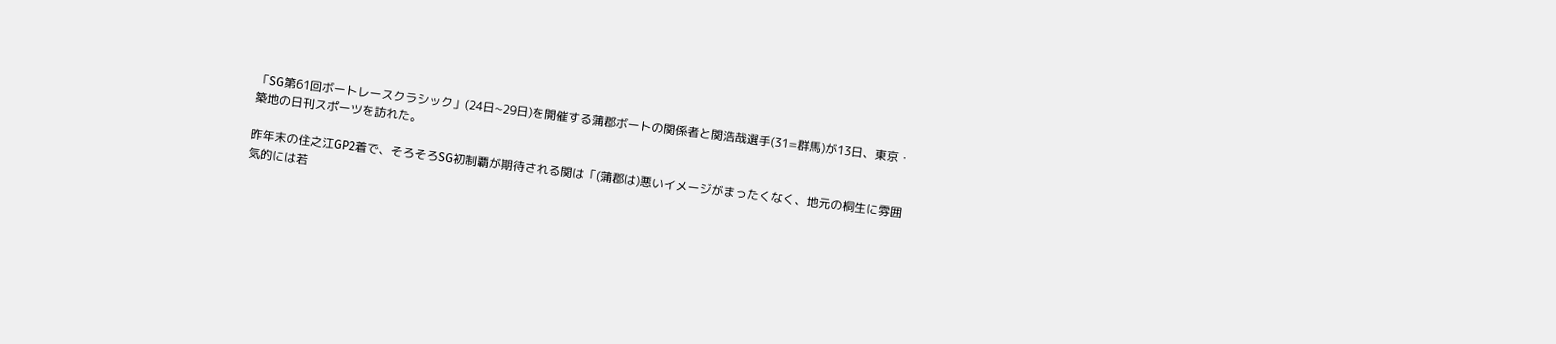「SG第61回ボートレースクラシック」(24日~29日)を開催する蒲郡ボートの関係者と関浩哉選手(31=群馬)が13日、東京・築地の日刊スポーツを訪れた。

昨年末の住之江GP2着で、そろそろSG初制覇が期待される関は「(蒲郡は)悪いイメージがまったくなく、地元の桐生に雰囲気的には若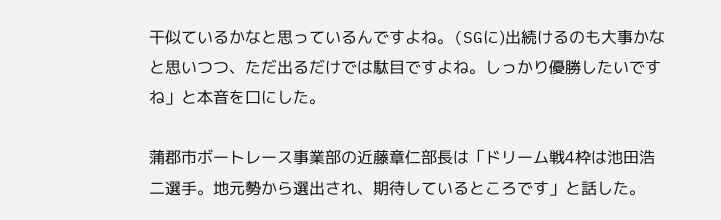干似ているかなと思っているんですよね。(SGに)出続けるのも大事かなと思いつつ、ただ出るだけでは駄目ですよね。しっかり優勝したいですね」と本音を口にした。

蒲郡市ボートレース事業部の近藤章仁部長は「ドリーム戦4枠は池田浩二選手。地元勢から選出され、期待しているところです」と話した。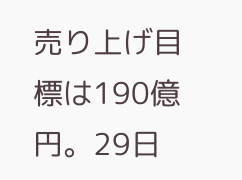売り上げ目標は190億円。29日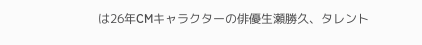は26年CMキャラクターの俳優生瀬勝久、タレント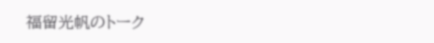福留光帆のトーク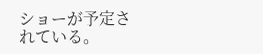ショーが予定されている。